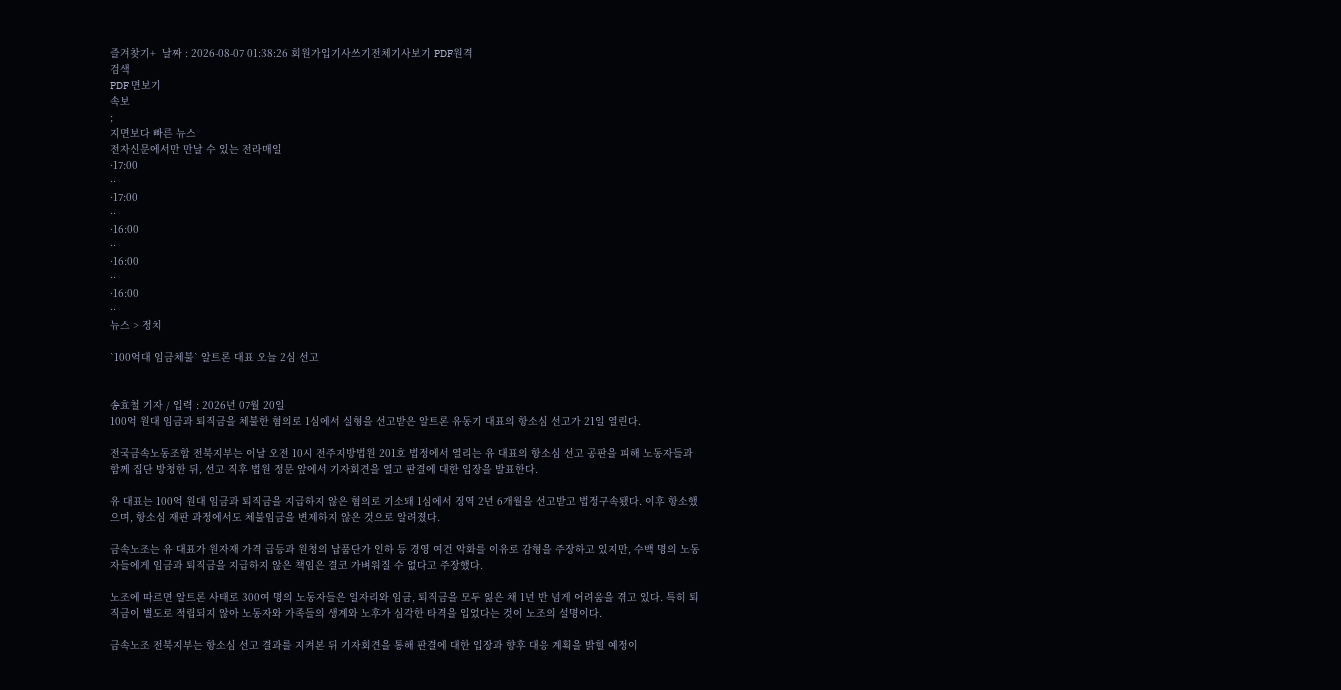즐겨찾기+  날짜 : 2026-08-07 01:38:26 회원가입기사쓰기전체기사보기 PDF원격
검색
PDF 면보기
속보
;
지면보다 빠른 뉴스
전자신문에서만 만날 수 있는 전라매일
·17:00
··
·17:00
··
·16:00
··
·16:00
··
·16:00
··
뉴스 > 정치

`100억대 임금체불` 알트론 대표 오늘 2심 선고


송효철 기자 / 입력 : 2026년 07월 20일
100억 원대 임금과 퇴직금을 체불한 혐의로 1심에서 실형을 선고받은 알트론 유동기 대표의 항소심 선고가 21일 열린다.

전국금속노동조합 전북지부는 이날 오전 10시 전주지방법원 201호 법정에서 열리는 유 대표의 항소심 선고 공판을 피해 노동자들과 함께 집단 방청한 뒤, 선고 직후 법원 정문 앞에서 기자회견을 열고 판결에 대한 입장을 발표한다.

유 대표는 100억 원대 임금과 퇴직금을 지급하지 않은 혐의로 기소돼 1심에서 징역 2년 6개월을 선고받고 법정구속됐다. 이후 항소했으며, 항소심 재판 과정에서도 체불임금을 변제하지 않은 것으로 알려졌다.

금속노조는 유 대표가 원자재 가격 급등과 원청의 납품단가 인하 등 경영 여건 악화를 이유로 감형을 주장하고 있지만, 수백 명의 노동자들에게 임금과 퇴직금을 지급하지 않은 책임은 결코 가벼워질 수 없다고 주장했다.

노조에 따르면 알트론 사태로 300여 명의 노동자들은 일자리와 임금, 퇴직금을 모두 잃은 채 1년 반 넘게 어려움을 겪고 있다. 특히 퇴직금이 별도로 적립되지 않아 노동자와 가족들의 생계와 노후가 심각한 타격을 입었다는 것이 노조의 설명이다.

금속노조 전북지부는 항소심 선고 결과를 지켜본 뒤 기자회견을 통해 판결에 대한 입장과 향후 대응 계획을 밝힐 예정이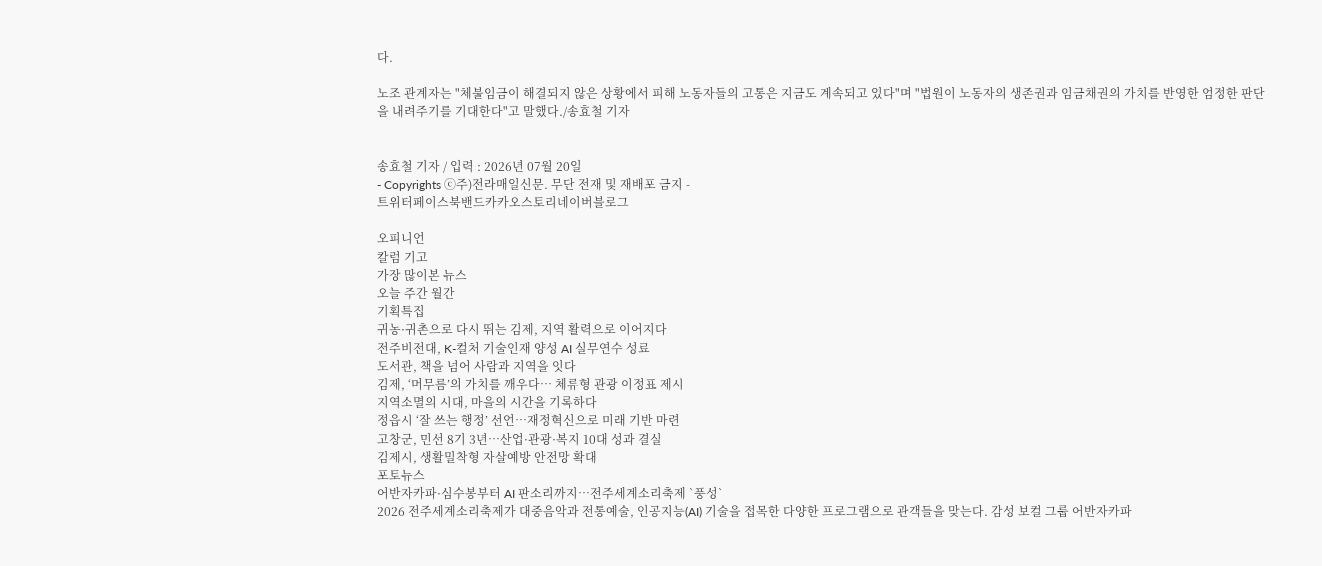다.

노조 관계자는 "체불임금이 해결되지 않은 상황에서 피해 노동자들의 고통은 지금도 계속되고 있다"며 "법원이 노동자의 생존권과 임금채권의 가치를 반영한 엄정한 판단을 내려주기를 기대한다"고 말했다./송효철 기자


송효철 기자 / 입력 : 2026년 07월 20일
- Copyrights ⓒ주)전라매일신문. 무단 전재 및 재배포 금지 -
트위터페이스북밴드카카오스토리네이버블로그

오피니언
칼럼 기고
가장 많이본 뉴스
오늘 주간 월간
기획특집
귀농·귀촌으로 다시 뛰는 김제, 지역 활력으로 이어지다
전주비전대, K-컬처 기술인재 양성 AI 실무연수 성료
도서관, 책을 넘어 사람과 지역을 잇다
김제, ‘머무름’의 가치를 깨우다… 체류형 관광 이정표 제시
지역소멸의 시대, 마을의 시간을 기록하다
정읍시 ‘잘 쓰는 행정’ 선언…재정혁신으로 미래 기반 마련
고창군, 민선 8기 3년…산업·관광·복지 10대 성과 결실
김제시, 생활밀착형 자살예방 안전망 확대
포토뉴스
어반자카파·심수봉부터 AI 판소리까지…전주세계소리축제 `풍성`
2026 전주세계소리축제가 대중음악과 전통예술, 인공지능(AI) 기술을 접목한 다양한 프로그램으로 관객들을 맞는다. 감성 보컬 그룹 어반자카파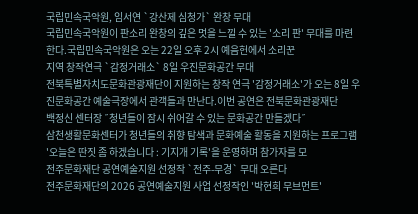국립민속국악원, 임서연 `강산제 심청가` 완창 무대
국립민속국악원이 판소리 완창의 깊은 멋을 느낄 수 있는 '소리 판' 무대를 마련한다.국립민속국악원은 오는 22일 오후 2시 예음헌에서 소리꾼
지역 창작연극 `감정거래소` 8일 우진문화공간 무대
전북특별자치도문화관광재단이 지원하는 창작 연극 '감정거래소'가 오는 8일 우진문화공간 예술극장에서 관객들과 만난다.이번 공연은 전북문화관광재단
백정신 센터장 ˝청년들이 잠시 쉬어갈 수 있는 문화공간 만들겠다˝
삼천생활문화센터가 청년들의 취향 탐색과 문화예술 활동을 지원하는 프로그램 '오늘은 딴짓 좀 하겠습니다 : 기지개 기록'을 운영하며 참가자를 모
전주문화재단 공연예술지원 선정작 `전주-무경` 무대 오른다
전주문화재단의 2026 공연예술지원 사업 선정작인 '박현희 무브먼트'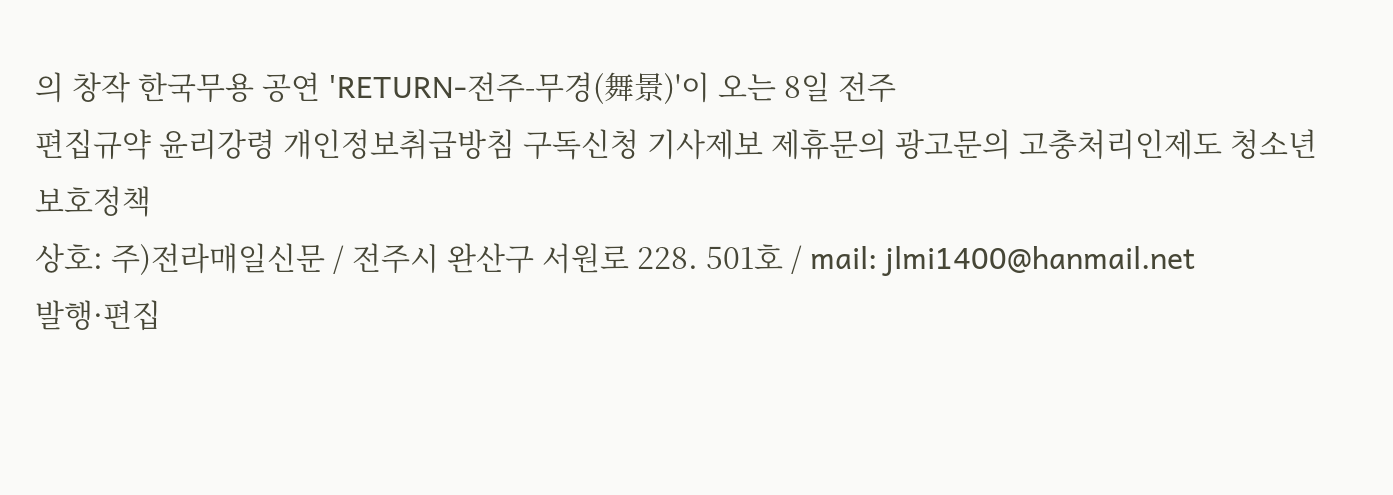의 창작 한국무용 공연 'RETURN-전주-무경(舞景)'이 오는 8일 전주
편집규약 윤리강령 개인정보취급방침 구독신청 기사제보 제휴문의 광고문의 고충처리인제도 청소년보호정책
상호: 주)전라매일신문 / 전주시 완산구 서원로 228. 501호 / mail: jlmi1400@hanmail.net
발행·편집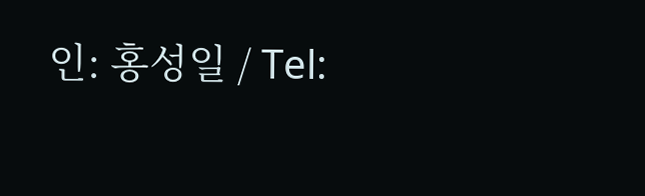인: 홍성일 / Tel: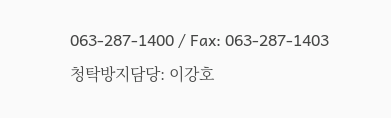063-287-1400 / Fax: 063-287-1403
청탁방지담당: 이강호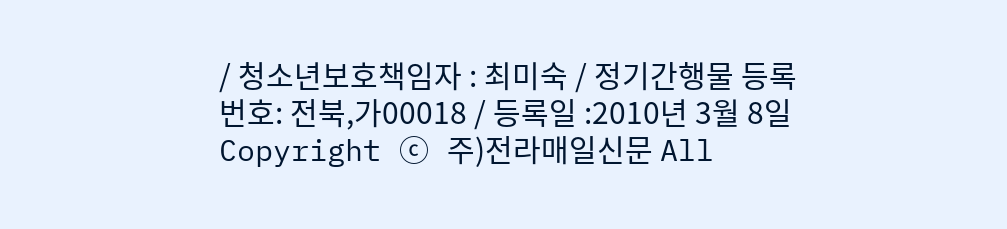/ 청소년보호책임자 : 최미숙 / 정기간행물 등록번호: 전북,가00018 / 등록일 :2010년 3월 8일
Copyright ⓒ 주)전라매일신문 All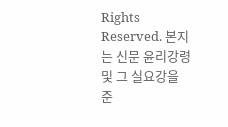Rights Reserved. 본지는 신문 윤리강령 및 그 실요강을 준